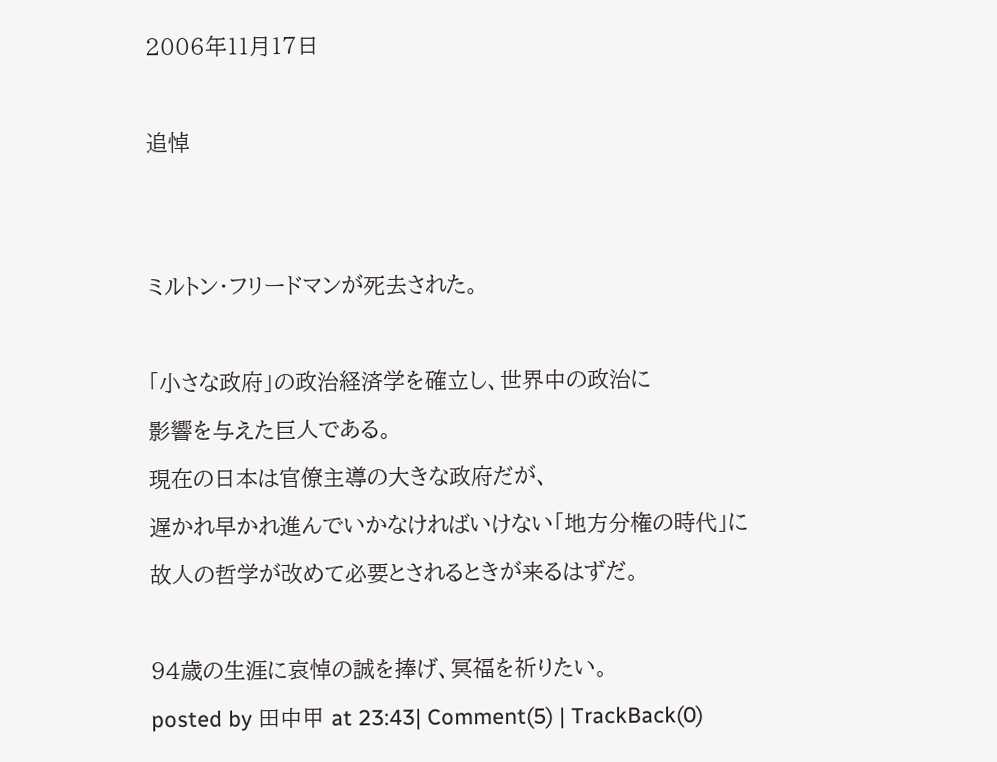2006年11月17日

追悼


ミルトン・フリードマンが死去された。

「小さな政府」の政治経済学を確立し、世界中の政治に
影響を与えた巨人である。
現在の日本は官僚主導の大きな政府だが、
遅かれ早かれ進んでいかなければいけない「地方分権の時代」に
故人の哲学が改めて必要とされるときが来るはずだ。

94歳の生涯に哀悼の誠を捧げ、冥福を祈りたい。
posted by 田中甲 at 23:43| Comment(5) | TrackBack(0)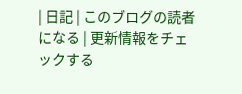| 日記 | このブログの読者になる | 更新情報をチェックする